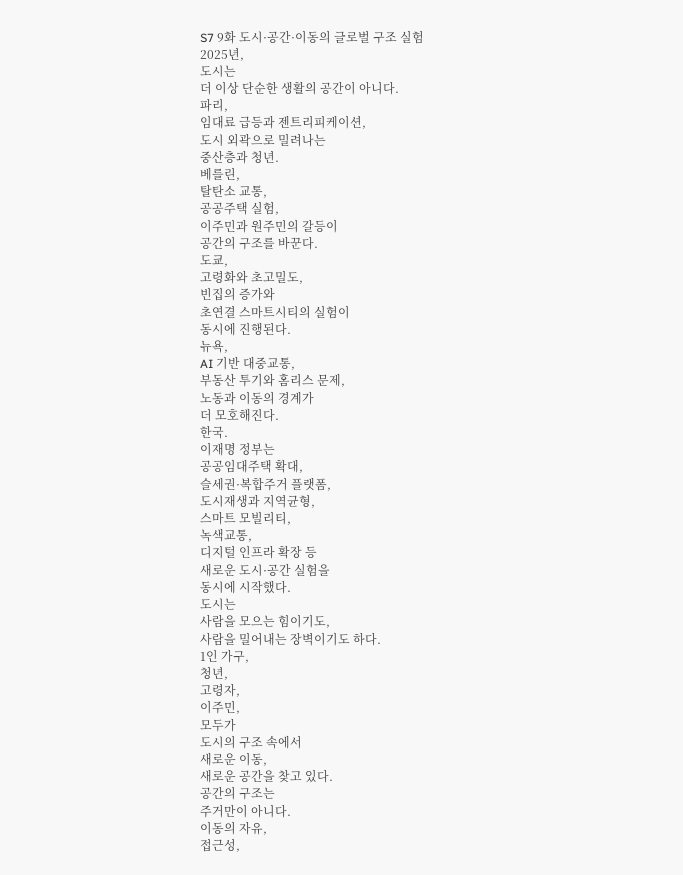S7 9화 도시·공간·이동의 글로벌 구조 실험
2025년,
도시는
더 이상 단순한 생활의 공간이 아니다.
파리,
임대료 급등과 젠트리피케이션,
도시 외곽으로 밀려나는
중산층과 청년.
베를린,
탈탄소 교통,
공공주택 실험,
이주민과 원주민의 갈등이
공간의 구조를 바꾼다.
도쿄,
고령화와 초고밀도,
빈집의 증가와
초연결 스마트시티의 실험이
동시에 진행된다.
뉴욕,
AI 기반 대중교통,
부동산 투기와 홈리스 문제,
노동과 이동의 경계가
더 모호해진다.
한국.
이재명 정부는
공공임대주택 확대,
슬세권·복합주거 플랫폼,
도시재생과 지역균형,
스마트 모빌리티,
녹색교통,
디지털 인프라 확장 등
새로운 도시·공간 실험을
동시에 시작했다.
도시는
사람을 모으는 힘이기도,
사람을 밀어내는 장벽이기도 하다.
1인 가구,
청년,
고령자,
이주민,
모두가
도시의 구조 속에서
새로운 이동,
새로운 공간을 찾고 있다.
공간의 구조는
주거만이 아니다.
이동의 자유,
접근성,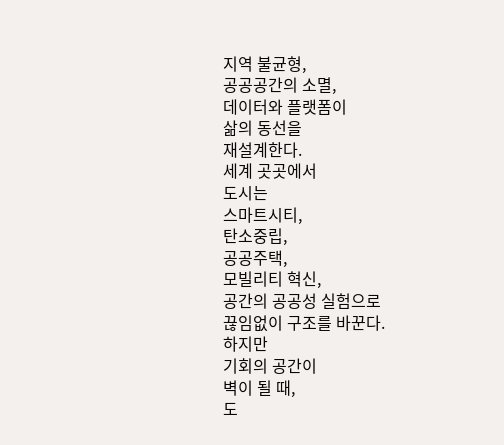지역 불균형,
공공공간의 소멸,
데이터와 플랫폼이
삶의 동선을
재설계한다.
세계 곳곳에서
도시는
스마트시티,
탄소중립,
공공주택,
모빌리티 혁신,
공간의 공공성 실험으로
끊임없이 구조를 바꾼다.
하지만
기회의 공간이
벽이 될 때,
도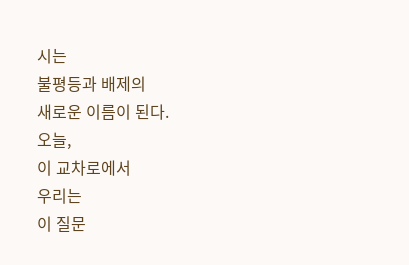시는
불평등과 배제의
새로운 이름이 된다.
오늘,
이 교차로에서
우리는
이 질문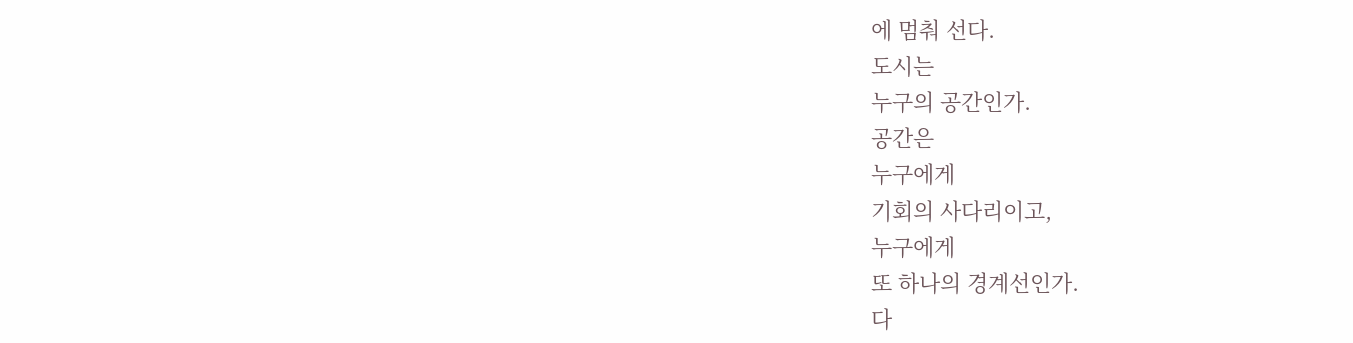에 멈춰 선다.
도시는
누구의 공간인가.
공간은
누구에게
기회의 사다리이고,
누구에게
또 하나의 경계선인가.
다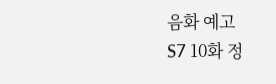음화 예고
S7 10화 정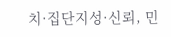치·집단지성·신뢰, 민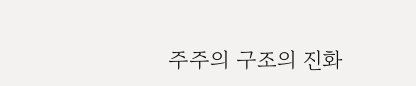주주의 구조의 진화